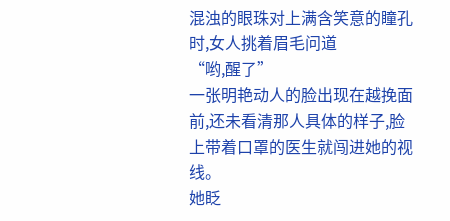混浊的眼珠对上满含笑意的瞳孔时,女人挑着眉毛问道
“哟,醒了”
一张明艳动人的脸出现在越挽面前,还未看清那人具体的样子,脸上带着口罩的医生就闯进她的视线。
她眨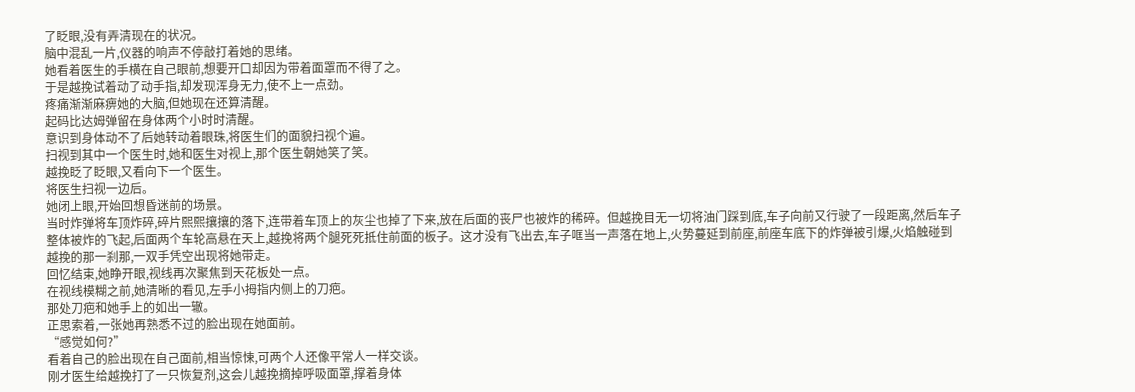了眨眼,没有弄清现在的状况。
脑中混乱一片,仪器的响声不停敲打着她的思绪。
她看着医生的手横在自己眼前,想要开口却因为带着面罩而不得了之。
于是越挽试着动了动手指,却发现浑身无力,使不上一点劲。
疼痛渐渐麻痹她的大脑,但她现在还算清醒。
起码比达姆弹留在身体两个小时时清醒。
意识到身体动不了后她转动着眼珠,将医生们的面貌扫视个遍。
扫视到其中一个医生时,她和医生对视上,那个医生朝她笑了笑。
越挽眨了眨眼,又看向下一个医生。
将医生扫视一边后。
她闭上眼,开始回想昏迷前的场景。
当时炸弹将车顶炸碎,碎片熙熙攘攘的落下,连带着车顶上的灰尘也掉了下来,放在后面的丧尸也被炸的稀碎。但越挽目无一切将油门踩到底,车子向前又行驶了一段距离,然后车子整体被炸的飞起,后面两个车轮高悬在天上,越挽将两个腿死死抵住前面的板子。这才没有飞出去,车子哐当一声落在地上,火势蔓延到前座,前座车底下的炸弹被引爆,火焰触碰到越挽的那一刹那,一双手凭空出现将她带走。
回忆结束,她睁开眼,视线再次聚焦到天花板处一点。
在视线模糊之前,她清晰的看见,左手小拇指内侧上的刀疤。
那处刀疤和她手上的如出一辙。
正思索着,一张她再熟悉不过的脸出现在她面前。
“感觉如何?”
看着自己的脸出现在自己面前,相当惊悚,可两个人还像平常人一样交谈。
刚才医生给越挽打了一只恢复剂,这会儿越挽摘掉呼吸面罩,撑着身体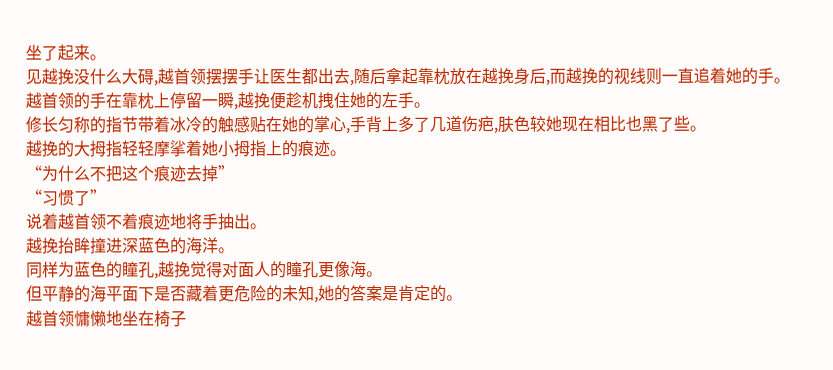坐了起来。
见越挽没什么大碍,越首领摆摆手让医生都出去,随后拿起靠枕放在越挽身后,而越挽的视线则一直追着她的手。
越首领的手在靠枕上停留一瞬,越挽便趁机拽住她的左手。
修长匀称的指节带着冰冷的触感贴在她的掌心,手背上多了几道伤疤,肤色较她现在相比也黑了些。
越挽的大拇指轻轻摩挲着她小拇指上的痕迹。
“为什么不把这个痕迹去掉”
“习惯了”
说着越首领不着痕迹地将手抽出。
越挽抬眸撞进深蓝色的海洋。
同样为蓝色的瞳孔,越挽觉得对面人的瞳孔更像海。
但平静的海平面下是否藏着更危险的未知,她的答案是肯定的。
越首领慵懒地坐在椅子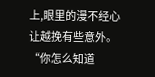上,眼里的漫不经心让越挽有些意外。
“你怎么知道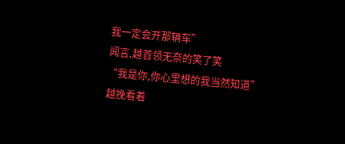我一定会开那辆车”
闻言,越首领无奈的笑了笑
“我是你,你心里想的我当然知道”
越挽看着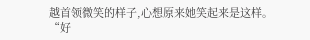越首领微笑的样子,心想原来她笑起来是这样。
“好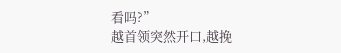看吗?”
越首领突然开口,越挽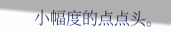小幅度的点点头。